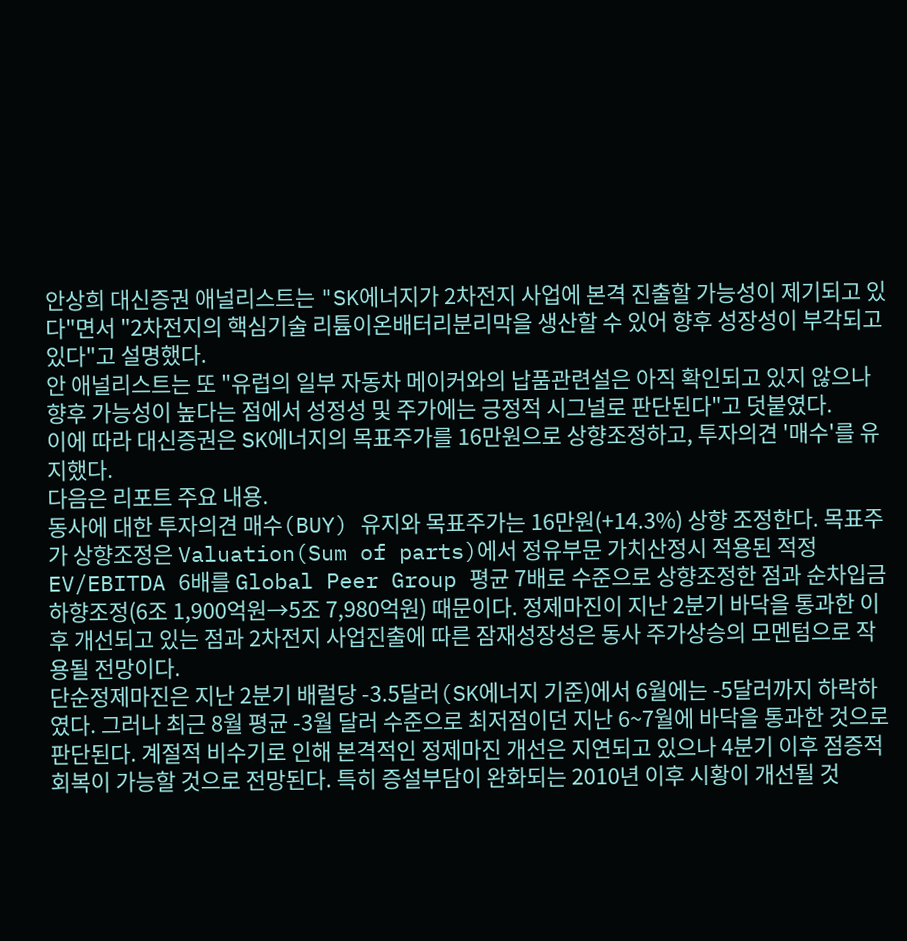안상희 대신증권 애널리스트는 "SK에너지가 2차전지 사업에 본격 진출할 가능성이 제기되고 있다"면서 "2차전지의 핵심기술 리튬이온배터리분리막을 생산할 수 있어 향후 성장성이 부각되고 있다"고 설명했다.
안 애널리스트는 또 "유럽의 일부 자동차 메이커와의 납품관련설은 아직 확인되고 있지 않으나 향후 가능성이 높다는 점에서 성정성 및 주가에는 긍정적 시그널로 판단된다"고 덧붙였다.
이에 따라 대신증권은 SK에너지의 목표주가를 16만원으로 상향조정하고, 투자의견 '매수'를 유지했다.
다음은 리포트 주요 내용.
동사에 대한 투자의견 매수(BUY) 유지와 목표주가는 16만원(+14.3%) 상향 조정한다. 목표주가 상향조정은 Valuation(Sum of parts)에서 정유부문 가치산정시 적용된 적정 EV/EBITDA 6배를 Global Peer Group 평균 7배로 수준으로 상향조정한 점과 순차입금 하향조정(6조 1,900억원→5조 7,980억원) 때문이다. 정제마진이 지난 2분기 바닥을 통과한 이후 개선되고 있는 점과 2차전지 사업진출에 따른 잠재성장성은 동사 주가상승의 모멘텀으로 작용될 전망이다.
단순정제마진은 지난 2분기 배럴당 -3.5달러(SK에너지 기준)에서 6월에는 -5달러까지 하락하였다. 그러나 최근 8월 평균 -3월 달러 수준으로 최저점이던 지난 6~7월에 바닥을 통과한 것으로 판단된다. 계절적 비수기로 인해 본격적인 정제마진 개선은 지연되고 있으나 4분기 이후 점증적 회복이 가능할 것으로 전망된다. 특히 증설부담이 완화되는 2010년 이후 시황이 개선될 것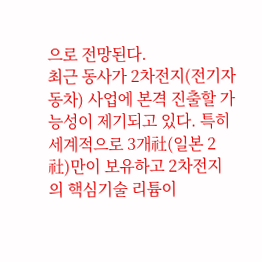으로 전망된다.
최근 동사가 2차전지(전기자동차) 사업에 본격 진출할 가능성이 제기되고 있다. 특히 세계적으로 3개社(일본 2社)만이 보유하고 2차전지의 핵심기술 리튬이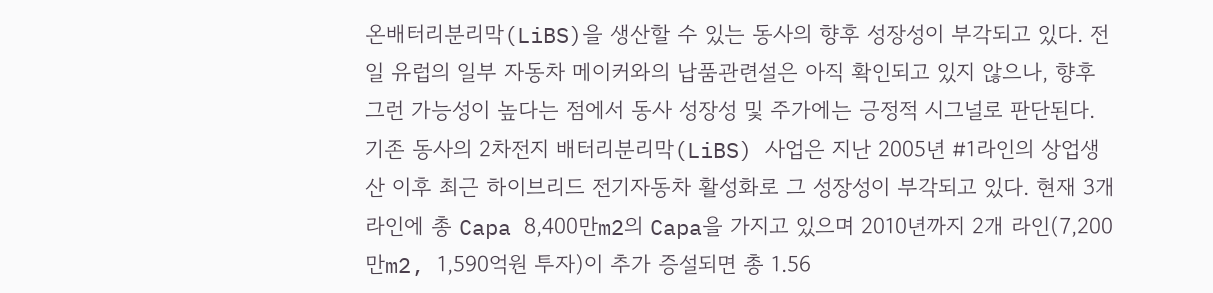온배터리분리막(LiBS)을 생산할 수 있는 동사의 향후 성장성이 부각되고 있다. 전일 유럽의 일부 자동차 메이커와의 납품관련설은 아직 확인되고 있지 않으나, 향후 그런 가능성이 높다는 점에서 동사 성장성 및 주가에는 긍정적 시그널로 판단된다.
기존 동사의 2차전지 배터리분리막(LiBS) 사업은 지난 2005년 #1라인의 상업생산 이후 최근 하이브리드 전기자동차 활성화로 그 성장성이 부각되고 있다. 현재 3개 라인에 총 Capa 8,400만m2의 Capa을 가지고 있으며 2010년까지 2개 라인(7,200만m2, 1,590억원 투자)이 추가 증설되면 총 1.56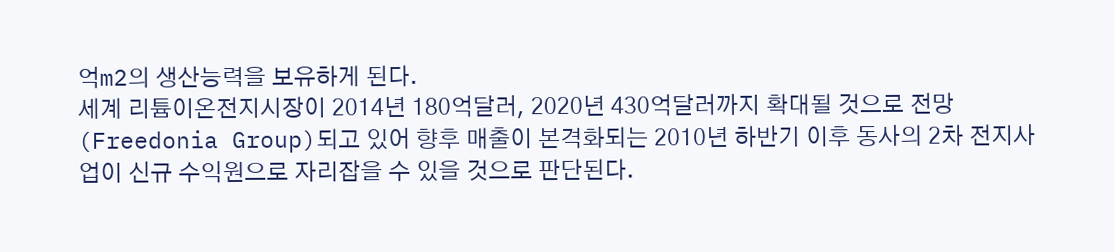억m2의 생산능력을 보유하게 된다.
세계 리튬이온전지시장이 2014년 180억달러, 2020년 430억달러까지 확대될 것으로 전망(Freedonia Group)되고 있어 향후 매출이 본격화되는 2010년 하반기 이후 동사의 2차 전지사업이 신규 수익원으로 자리잡을 수 있을 것으로 판단된다.